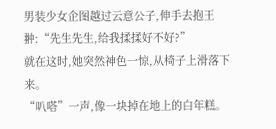男装少女企图越过云意公子,伸手去抱王翀:“先生先生,给我揉揉好不好?”
就在这时,她突然神色一惊,从椅子上滑落下来。
“叭嗒”一声,像一块掉在地上的白年糕。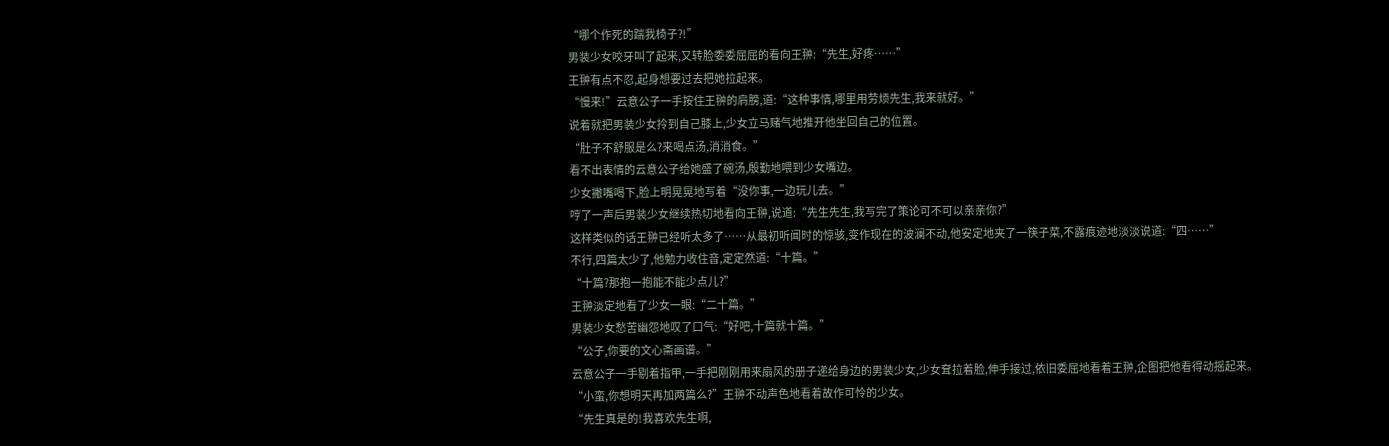“哪个作死的踹我椅子?!”
男装少女咬牙叫了起来,又转脸委委屈屈的看向王翀:“先生,好疼……”
王翀有点不忍,起身想要过去把她拉起来。
“慢来!”云意公子一手按住王翀的肩膀,道:“这种事情,哪里用劳烦先生,我来就好。”
说着就把男装少女拎到自己膝上,少女立马赌气地推开他坐回自己的位置。
“肚子不舒服是么?来喝点汤,消消食。”
看不出表情的云意公子给她盛了碗汤,殷勤地喂到少女嘴边。
少女撇嘴喝下,脸上明晃晃地写着“没你事,一边玩儿去。”
哼了一声后男装少女继续热切地看向王翀,说道:“先生先生,我写完了策论可不可以亲亲你?”
这样类似的话王翀已经听太多了……从最初听闻时的惊骇,变作现在的波澜不动,他安定地夹了一筷子菜,不露痕迹地淡淡说道:“四……”
不行,四篇太少了,他勉力收住音,定定然道:“十篇。”
“十篇?那抱一抱能不能少点儿?”
王翀淡定地看了少女一眼:“二十篇。”
男装少女愁苦幽怨地叹了口气:“好吧,十篇就十篇。”
“公子,你要的文心斋画谱。”
云意公子一手剔着指甲,一手把刚刚用来扇风的册子递给身边的男装少女,少女耷拉着脸,伸手接过,依旧委屈地看着王翀,企图把他看得动摇起来。
“小蛮,你想明天再加两篇么?”王翀不动声色地看着故作可怜的少女。
“先生真是的!我喜欢先生啊,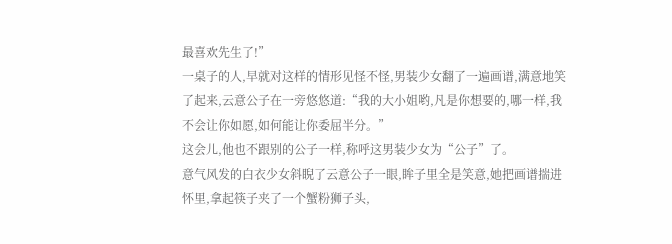最喜欢先生了!”
一桌子的人,早就对这样的情形见怪不怪,男装少女翻了一遍画谱,满意地笑了起来,云意公子在一旁悠悠道:“我的大小姐哟,凡是你想要的,哪一样,我不会让你如愿,如何能让你委屈半分。”
这会儿,他也不跟别的公子一样,称呼这男装少女为“公子”了。
意气风发的白衣少女斜睨了云意公子一眼,眸子里全是笑意,她把画谱揣进怀里,拿起筷子夹了一个蟹粉狮子头,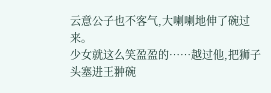云意公子也不客气,大喇喇地伸了碗过来。
少女就这么笑盈盈的……越过他,把狮子头塞进王翀碗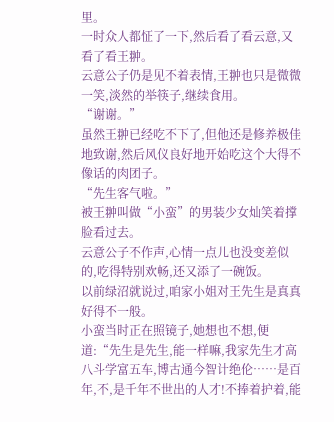里。
一时众人都怔了一下,然后看了看云意,又看了看王翀。
云意公子仍是见不着表情,王翀也只是微微一笑,淡然的举筷子,继续食用。
“谢谢。”
虽然王翀已经吃不下了,但他还是修养极佳地致谢,然后风仪良好地开始吃这个大得不像话的肉团子。
“先生客气啦。”
被王翀叫做“小蛮”的男装少女灿笑着撑脸看过去。
云意公子不作声,心情一点儿也没变差似的,吃得特别欢畅,还又添了一碗饭。
以前绿沼就说过,咱家小姐对王先生是真真好得不一般。
小蛮当时正在照镜子,她想也不想,便道:“先生是先生,能一样嘛,我家先生才高八斗学富五车,博古通今智计绝伦……是百年,不,是千年不世出的人才!不捧着护着,能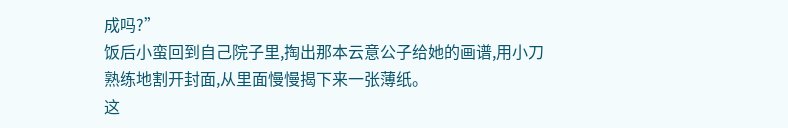成吗?”
饭后小蛮回到自己院子里,掏出那本云意公子给她的画谱,用小刀熟练地割开封面,从里面慢慢揭下来一张薄纸。
这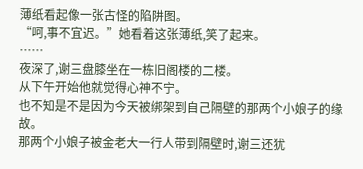薄纸看起像一张古怪的陷阱图。
“呵,事不宜迟。”她看着这张薄纸,笑了起来。
……
夜深了,谢三盘膝坐在一栋旧阁楼的二楼。
从下午开始他就觉得心神不宁。
也不知是不是因为今天被绑架到自己隔壁的那两个小娘子的缘故。
那两个小娘子被金老大一行人带到隔壁时,谢三还犹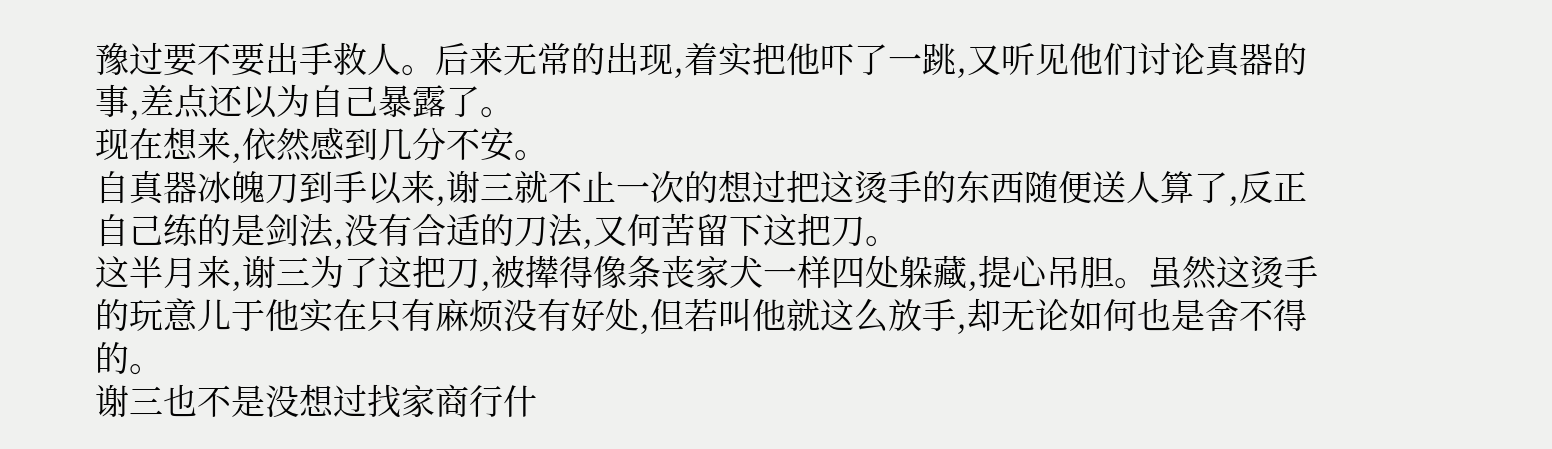豫过要不要出手救人。后来无常的出现,着实把他吓了一跳,又听见他们讨论真器的事,差点还以为自己暴露了。
现在想来,依然感到几分不安。
自真器冰魄刀到手以来,谢三就不止一次的想过把这烫手的东西随便送人算了,反正自己练的是剑法,没有合适的刀法,又何苦留下这把刀。
这半月来,谢三为了这把刀,被撵得像条丧家犬一样四处躲藏,提心吊胆。虽然这烫手的玩意儿于他实在只有麻烦没有好处,但若叫他就这么放手,却无论如何也是舍不得的。
谢三也不是没想过找家商行什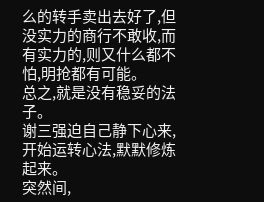么的转手卖出去好了,但没实力的商行不敢收,而有实力的,则又什么都不怕,明抢都有可能。
总之,就是没有稳妥的法子。
谢三强迫自己静下心来,开始运转心法,默默修炼起来。
突然间,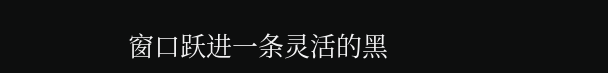窗口跃进一条灵活的黑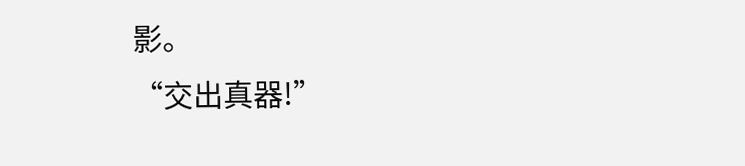影。
“交出真器!”